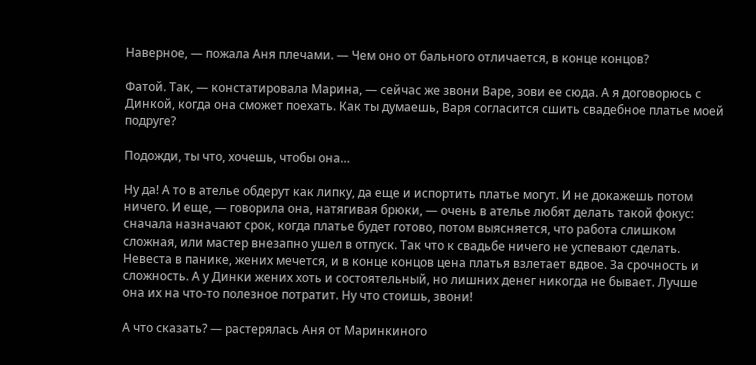Наверное, — пожала Аня плечами. — Чем оно от бального отличается, в конце концов?

Фатой. Так, — констатировала Марина, — сейчас же звони Варе, зови ее сюда. А я договорюсь с Динкой, когда она сможет поехать. Как ты думаешь, Варя согласится сшить свадебное платье моей подруге?

Подожди, ты что, хочешь, чтобы она…

Ну да! А то в ателье обдерут как липку, да еще и испортить платье могут. И не докажешь потом ничего. И еще, — говорила она, натягивая брюки, — очень в ателье любят делать такой фокус: сначала назначают срок, когда платье будет готово, потом выясняется, что работа слишком сложная, или мастер внезапно ушел в отпуск. Так что к свадьбе ничего не успевают сделать. Невеста в панике, жених мечется, и в конце концов цена платья взлетает вдвое. За срочность и сложность. А у Динки жених хоть и состоятельный, но лишних денег никогда не бывает. Лучше она их на что-то полезное потратит. Ну что стоишь, звони!

А что сказать? — растерялась Аня от Маринкиного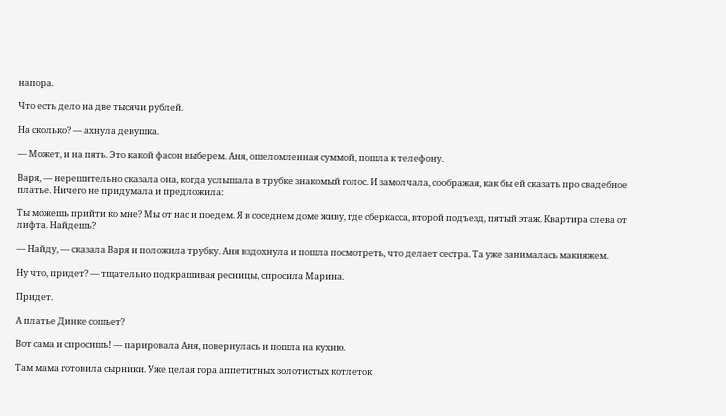напора.

Что есть дело на две тысячи рублей.

На сколько? — ахнула девушка.

— Может, и на пять. Это какой фасон выберем. Аня, ошеломленная суммой, пошла к телефону.

Варя, — нерешительно сказала она, когда услышала в трубке знакомый голос. И замолчала, соображая, как бы ей сказать про свадебное платье. Ничего не придумала и предложила:

Ты можешь прийти ко мне? Мы от нас и поедем. Я в соседнем доме живу, где сберкасса, второй подъезд, пятый этаж. Квартира слева от лифта. Найдешь?

— Найду, — сказала Варя и положила трубку. Аня вздохнула и пошла посмотреть, что делает сестра. Та уже занималась макияжем.

Ну что, придет? — тщательно подкрашивая ресницы, спросила Марина.

Придет.

А платье Динке сошьет?

Вот сама и спросишь! — парировала Аня, повернулась и пошла на кухню.

Там мама готовила сырники. Уже целая гора аппетитных золотистых котлеток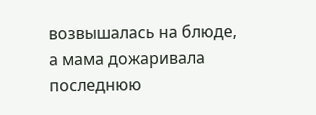возвышалась на блюде, а мама дожаривала последнюю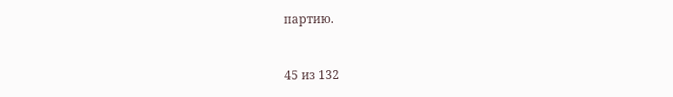партию.



45 из 132